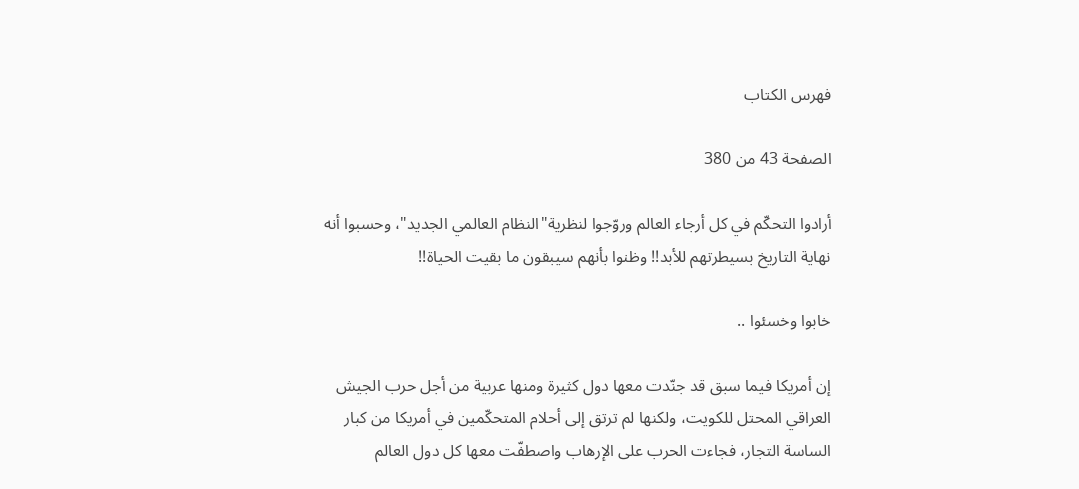فهرس الكتاب

الصفحة 43 من 380

أرادوا التحكّم في كل أرجاء العالم وروّجوا لنظرية"النظام العالمي الجديد"، وحسبوا أنه نهاية التاريخ بسيطرتهم للأبد!! وظنوا بأنهم سيبقون ما بقيت الحياة!!

خابوا وخسئوا ..

إن أمريكا فيما سبق قد جنّدت معها دول كثيرة ومنها عربية من أجل حرب الجيش العراقي المحتل للكويت، ولكنها لم ترتق إلى أحلام المتحكّمين في أمريكا من كبار الساسة التجار، فجاءت الحرب على الإرهاب واصطفّت معها كل دول العالم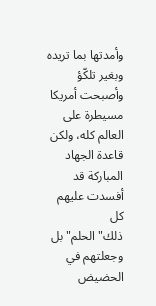وأمدتها بما تريده وبغير تلكّؤ وأصبحت أمريكا مسيطرة على العالم كله، ولكن قاعدة الجهاد المباركة قد أفسدت عليهم كل ذلك"الحلم"بل وجعلتهم في الحضيض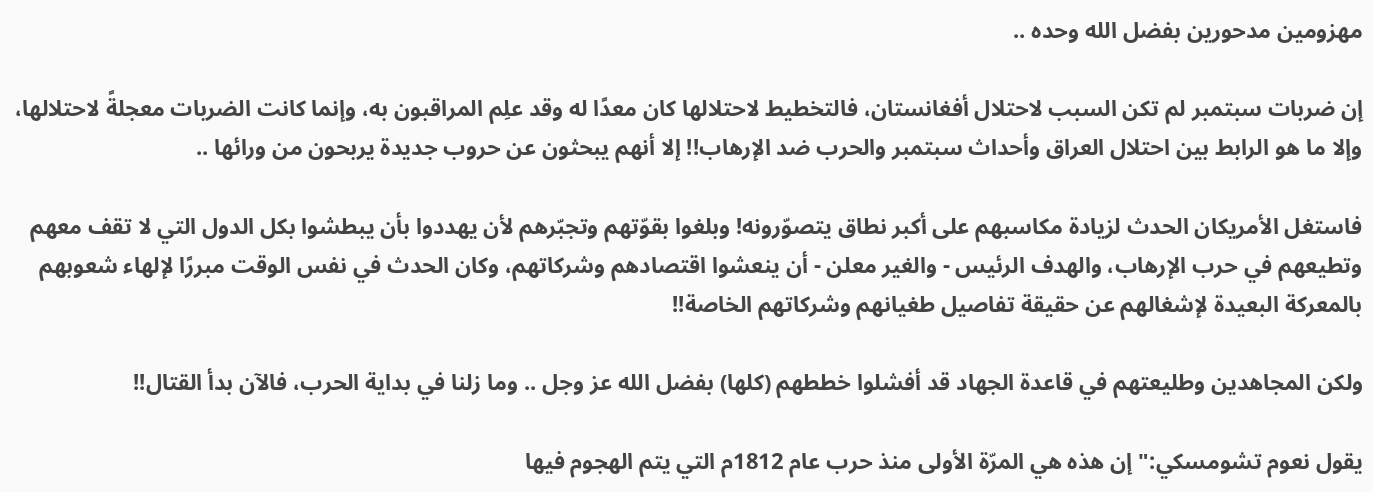مهزومين مدحورين بفضل الله وحده ..

إن ضربات سبتمبر لم تكن السبب لاحتلال أفغانستان، فالتخطيط لاحتلالها كان معدًا له وقد علِم المراقبون به، وإنما كانت الضربات معجلةً لاحتلالها، وإلا ما هو الرابط بين احتلال العراق وأحداث سبتمبر والحرب ضد الإرهاب!! إلا أنهم يبحثون عن حروب جديدة يربحون من ورائها ..

فاستغل الأمريكان الحدث لزيادة مكاسبهم على أكبر نطاق يتصوّرونه! وبلغوا بقوّتهم وتجبّرهم لأن يهددوا بأن يبطشوا بكل الدول التي لا تقف معهم وتطيعهم في حرب الإرهاب، والهدف الرئيس - والغير معلن - أن ينعشوا اقتصادهم وشركاتهم، وكان الحدث في نفس الوقت مبررًا لإلهاء شعوبهم بالمعركة البعيدة لإشغالهم عن حقيقة تفاصيل طغيانهم وشركاتهم الخاصة!!

ولكن المجاهدين وطليعتهم في قاعدة الجهاد قد أفشلوا خططهم (كلها) بفضل الله عز وجل .. وما زلنا في بداية الحرب، فالآن بدأ القتال!!

يقول نعوم تشومسكي:"إن هذه هي المرّة الأولى منذ حرب عام 1812م التي يتم الهجوم فيها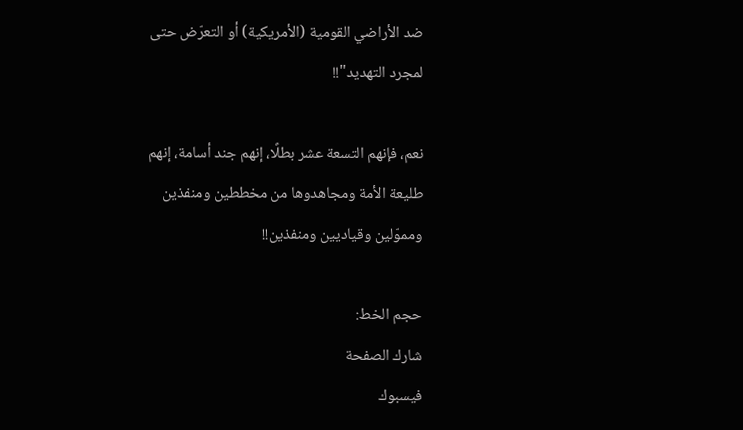ضد الأراضي القومية (الأمريكية) أو التعرّض حتى لمجرد التهديد"!!

نعم، فإنهم التسعة عشر بطلًا، إنهم جند أسامة، إنهم طليعة الأمة ومجاهدوها من مخططين ومنفذين ومموّلين وقياديين ومنفذين!!

حجم الخط:
شارك الصفحة
فيسبوك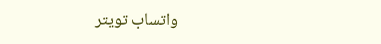واتساب تويتر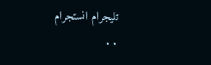تليجرام انستجرام
. .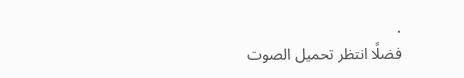.
فضلًا انتظر تحميل الصوت